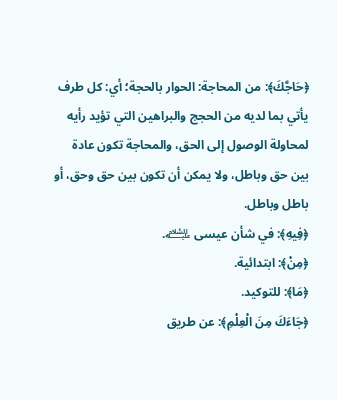﴿حَاجَّكَ﴾: من المحاجة: الحوار بالحجة؛ أي: كل طرف يأتي بما لديه من الحجج والبراهين التي تؤيد رأيه لمحاولة الوصول إلى الحق، والمحاجة تكون عادة بين حق وباطل، ولا يمكن أن تكون بين حق وحق، أو باطل وباطل.
﴿فِيهِ﴾: في شأن عيسى ﵇.
﴿مِنْ﴾: ابتدائية.
﴿مَا﴾: للتوكيد.
﴿جَاءَكَ مِنَ الْعِلْمِ﴾: عن طريق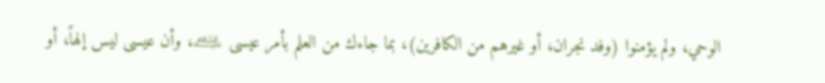الوحي، ولم يؤمنوا (وفد نجران، أو غيرهم من الكافرين)، بما جاءك من العلم بأمر عيسى ﵇، وأن عيسى ليس إلهاً، أو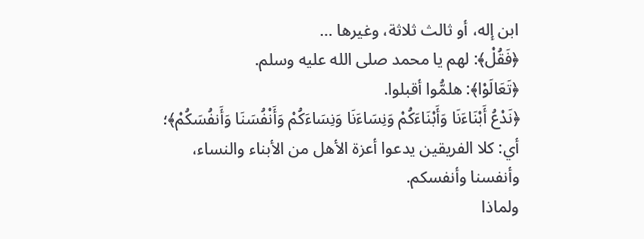ابن إله، أو ثالث ثلاثة، وغيرها …
﴿فَقُلْ﴾: لهم يا محمد صلى الله عليه وسلم.
﴿تَعَالَوْا﴾: هلمُّوا أقبلوا.
﴿نَدْعُ أَبْنَاءَنَا وَأَبْنَاءَكُمْ وَنِسَاءَنَا وَنِسَاءَكُمْ وَأَنْفُسَنَا وَأَنفُسَكُمْ﴾؛ أي: كلا الفريقين يدعوا أعزة الأهل من الأبناء والنساء، وأنفسنا وأنفسكم.
ولماذا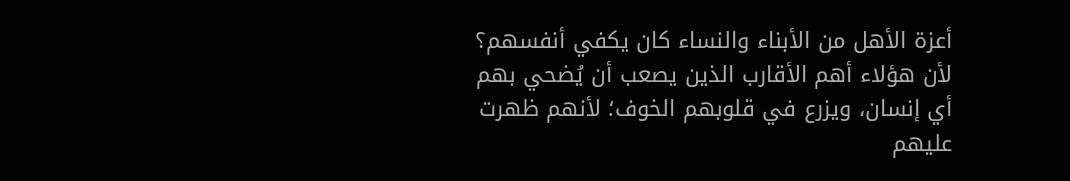أعزة الأهل من الأبناء والنساء كان يكفي أنفسهم؟ لأن هؤلاء أهم الأقارب الذين يصعب أن يُضحي بهم أي إنسان، ويزرع في قلوبهم الخوف؛ لأنهم ظهرت عليهم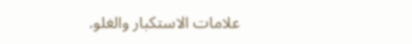علامات الاستكبار والغلو.